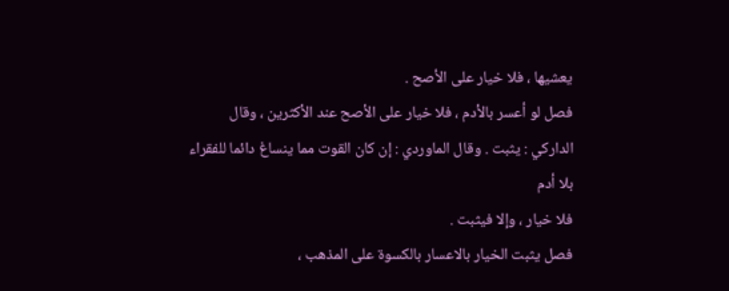يعشيها ، فلا خيار على الأصح .
فصل لو أعسر بالأدم ، فلا خيار على الأصح عند الأكثرين ، وقال
الداركي : يثبت . وقال الماوردي : إن كان القوت مما ينساغ دائما للفقراء بلا أدم
فلا خيار ، وإلا فيثبت .
فصل يثبت الخيار بالاعسار بالكسوة على المذهب ،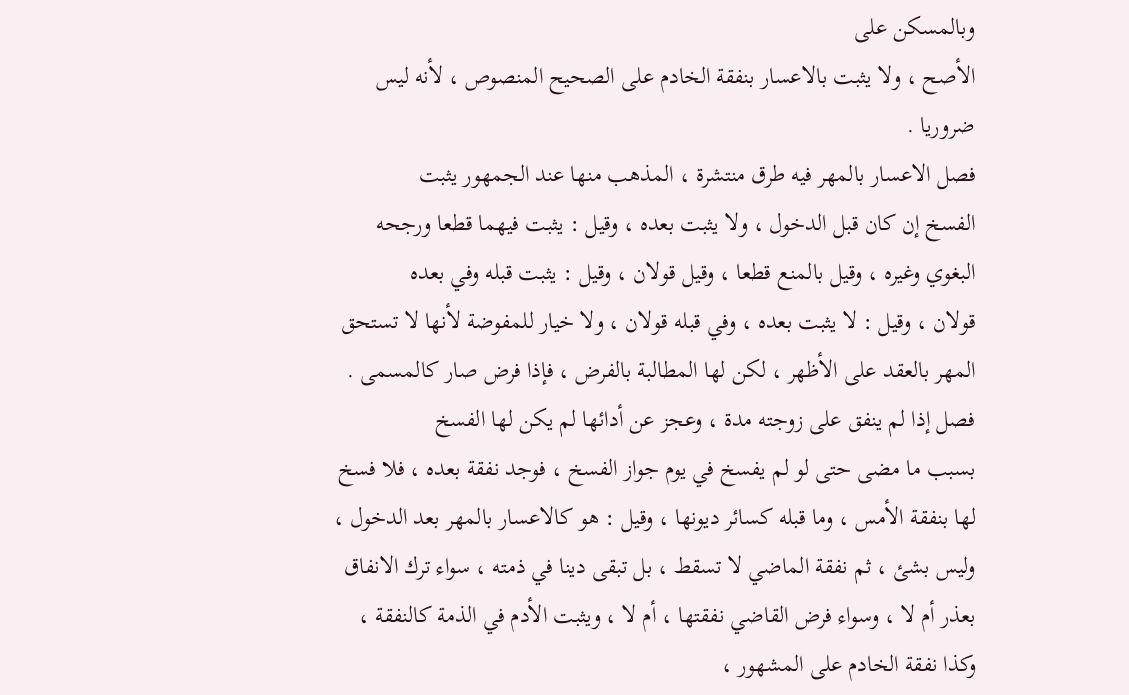وبالمسكن على
الأصح ، ولا يثبت بالاعسار بنفقة الخادم على الصحيح المنصوص ، لأنه ليس
ضروريا .
فصل الاعسار بالمهر فيه طرق منتشرة ، المذهب منها عند الجمهور يثبت
الفسخ إن كان قبل الدخول ، ولا يثبت بعده ، وقيل : يثبت فيهما قطعا ورجحه
البغوي وغيره ، وقيل بالمنع قطعا ، وقيل قولان ، وقيل : يثبت قبله وفي بعده
قولان ، وقيل : لا يثبت بعده ، وفي قبله قولان ، ولا خيار للمفوضة لأنها لا تستحق
المهر بالعقد على الأظهر ، لكن لها المطالبة بالفرض ، فإذا فرض صار كالمسمى .
فصل إذا لم ينفق على زوجته مدة ، وعجز عن أدائها لم يكن لها الفسخ
بسبب ما مضى حتى لو لم يفسخ في يوم جواز الفسخ ، فوجد نفقة بعده ، فلا فسخ
لها بنفقة الأمس ، وما قبله كسائر ديونها ، وقيل : هو كالاعسار بالمهر بعد الدخول ،
وليس بشئ ، ثم نفقة الماضي لا تسقط ، بل تبقى دينا في ذمته ، سواء ترك الانفاق
بعذر أم لا ، وسواء فرض القاضي نفقتها ، أم لا ، ويثبت الأدم في الذمة كالنفقة ،
وكذا نفقة الخادم على المشهور ،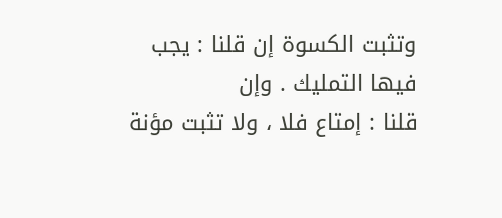وتثبت الكسوة إن قلنا : يجب فيها التمليك . وإن
قلنا : إمتاع فلا ، ولا تثبت مؤنة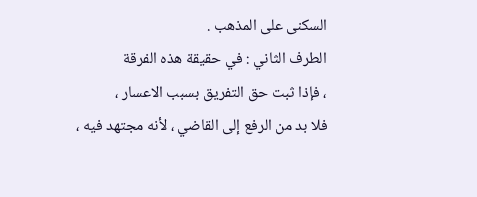السكنى على المذهب .
الطرف الثاني : في حقيقة هذه الفرقة
، فإذا ثبت حق التفريق بسبب الاعسار ،
فلا بد من الرفع إلى القاضي ، لأنه مجتهد فيه ،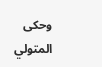وحكى المتولي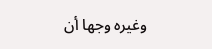وغيره وجها أن